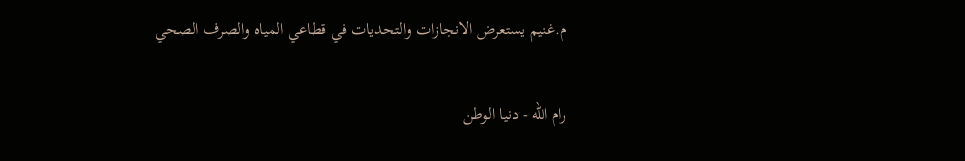م.غنيم يستعرض الانجازات والتحديات في قطاعي المياه والصرف الصحي

رام الله - دنيا الوطن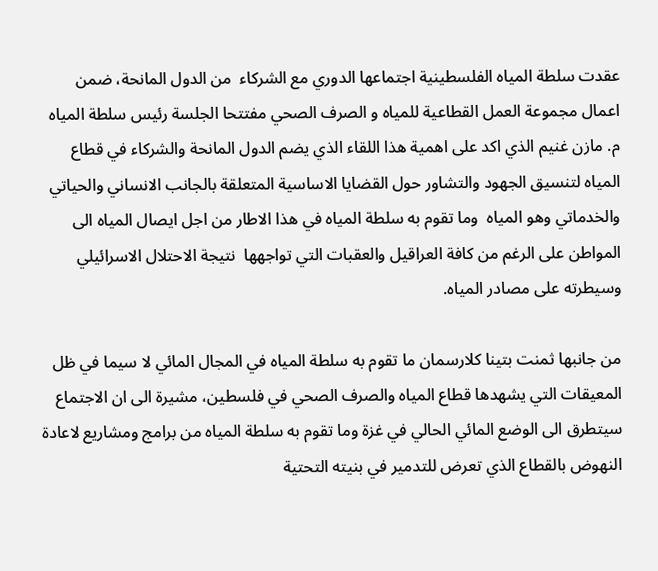عقدت سلطة المياه الفلسطينية اجتماعها الدوري مع الشركاء  من الدول المانحة، ضمن اعمال مجموعة العمل القطاعية للمياه و الصرف الصحي مفتتحا الجلسة رئيس سلطة المياه م. مازن غنيم الذي اكد على اهمية هذا اللقاء الذي يضم الدول المانحة والشركاء في قطاع المياه لتنسيق الجهود والتشاور حول القضايا الاساسية المتعلقة بالجانب الانساني والحياتي والخدماتي وهو المياه  وما تقوم به سلطة المياه في هذا الاطار من اجل ايصال المياه الى المواطن على الرغم من كافة العراقيل والعقبات التي تواجهها  نتيجة الاحتلال الاسرائيلي وسيطرته على مصادر المياه.

من جانبها ثمنت بتينا كلارسمان ما تقوم به سلطة المياه في المجال المائي لا سيما في ظل المعيقات التي يشهدها قطاع المياه والصرف الصحي في فلسطين، مشيرة الى ان الاجتماع سيتطرق الى الوضع المائي الحالي في غزة وما تقوم به سلطة المياه من برامج ومشاريع لاعادة النهوض بالقطاع الذي تعرض للتدمير في بنيته التحتية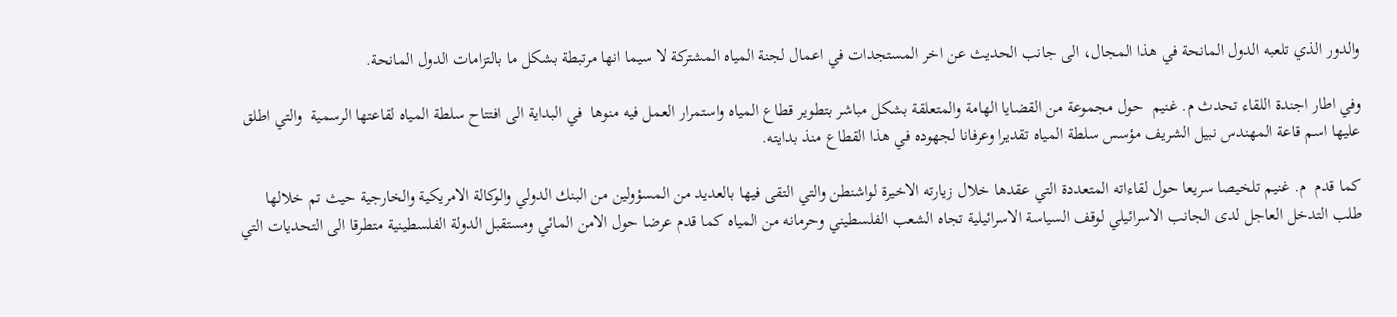والدور الذي تلعبه الدول المانحة في هذا المجال، الى جانب الحديث عن اخر المستجدات في اعمال لجنة المياه المشتركة لا سيما انها مرتبطة بشكل ما بالتزامات الدول المانحة.

وفي اطار اجندة اللقاء تحدث م. غنيم  حول مجموعة من القضايا الهامة والمتعلقة بشكل مباشر بتطوير قطاع المياه واستمرار العمل فيه منوها  في البداية الى افتتاح سلطة المياه لقاعتها الرسمية  والتي اطلق عليها اسم قاعة المهندس نبيل الشريف مؤسس سلطة المياه تقديرا وعرفانا لجهوده في هذا القطاع منذ بدايته.

كما قدم  م. غنيم تلخيصا سريعا حول لقاءاته المتعددة التي عقدها خلال زيارته الاخيرة لواشنطن والتي التقى فيها بالعديد من المسؤولين من البنك الدولي والوكالة الامريكية والخارجية حيث تم خلالها طلب التدخل العاجل لدى الجانب الاسرائيلي لوقف السياسة الاسرائيلية تجاه الشعب الفلسطيني وحرمانه من المياه كما قدم عرضا حول الامن المائي ومستقبل الدولة الفلسطينية متطرقا الى التحديات التي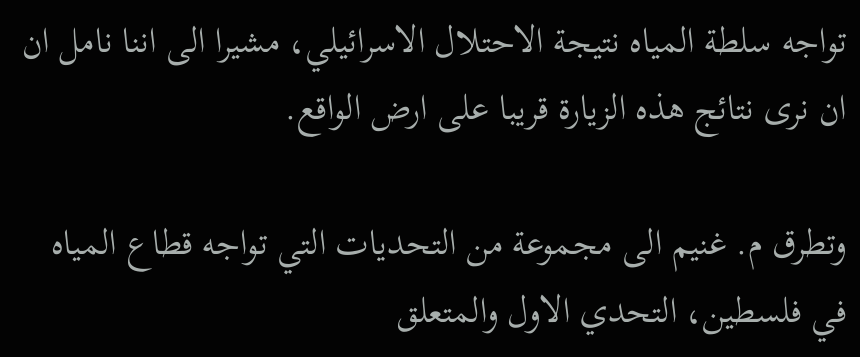تواجه سلطة المياه نتيجة الاحتلال الاسرائيلي، مشيرا الى اننا نامل ان ان نرى نتائج هذه الزيارة قريبا على ارض الواقع.

وتطرق م. غنيم الى مجموعة من التحديات التي تواجه قطاع المياه في فلسطين، التحدي الاول والمتعلق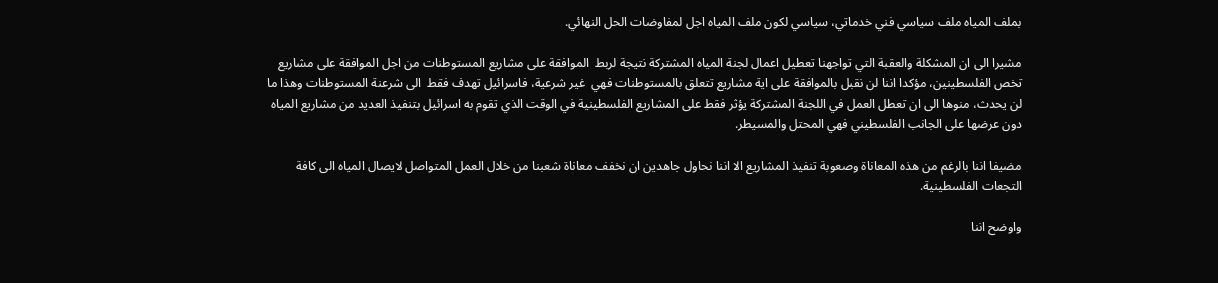بملف المياه ملف سياسي فني خدماتي، سياسي لكون ملف المياه اجل لمفاوضات الحل النهائي.

مشيرا الى ان المشكلة والعقبة التي تواجهنا تعطيل اعمال لجنة المياه المشتركة نتيجة لربط  الموافقة على مشاريع المستوطنات من اجل الموافقة على مشاريع تخص الفلسطينين، مؤكدا اننا لن نقبل بالموافقة على اية مشاريع تتعلق بالمستوطنات فهي  غير شرعية، فاسرائيل تهدف فقط  الى شرعنة المستوطنات وهذا ما لن يحدث، منوها الى ان تعطل العمل في اللجنة المشتركة يؤثر فقط على المشاريع الفلسطينية في الوقت الذي تقوم به اسرائيل بتنفيذ العديد من مشاريع المياه دون عرضها على الجانب الفلسطيني فهي المحتل والمسيطر.

مضيفا اننا بالرغم من هذه المعاناة وصعوبة تنفيذ المشاريع الا اننا نحاول جاهدين ان نخفف معاناة شعبنا من خلال العمل المتواصل لايصال المياه الى كافة التجعات الفلسطينية.

واوضح اننا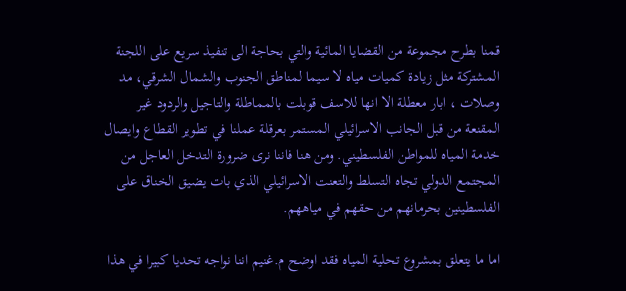قمنا بطرح مجموعة من القضايا المائية والتي بحاجة الى تنفيذ سريع على اللجنة المشتركة مثل زيادة كميات مياه لا سيما لمناطق الجنوب والشمال الشرقي، مد وصلات ، ابار معطلة الا انها للاسف قوبلت بالمماطلة والتاجيل والردود غير المقنعة من قبل الجانب الاسرائيلي المستمر بعرقلة عملنا في تطوير القطاع وايصال خدمة المياه للمواطن الفلسطيني. ومن هنا فاننا نرى ضرورة التدخل العاجل من المجتمع الدولي تجاه التسلط والتعنت الاسرائيلي الذي بات يضيق الخناق على الفلسطينين بحرمانهم من حقهم في مياههم.

اما ما يتعلق بمشروع تحلية المياه فقد اوضح م.غنيم اننا نواجه تحديا كبيرا في هذا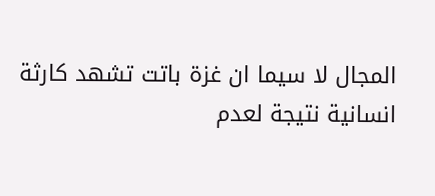المجال لا سيما ان غزة باتت تشهد كارثة انسانية نتيجة لعدم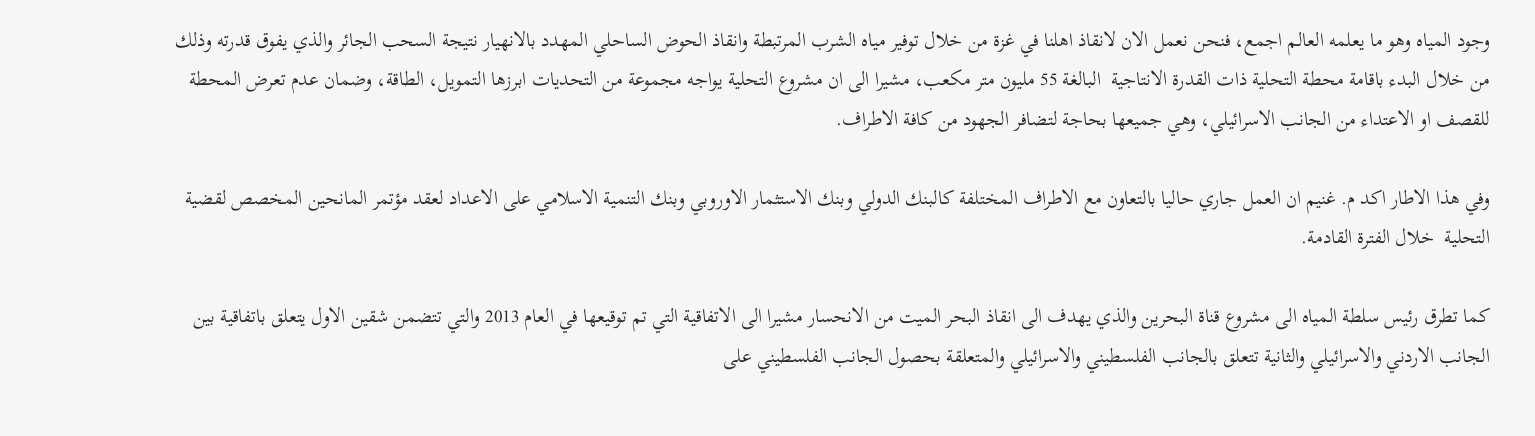وجود المياه وهو ما يعلمه العالم اجمع، فنحن نعمل الان لانقاذ اهلنا في غزة من خلال توفير مياه الشرب المرتبطة وانقاذ الحوض الساحلي المهدد بالانهيار نتيجة السحب الجائر والذي يفوق قدرته وذلك من خلال البدء باقامة محطة التحلية ذات القدرة الانتاجية  البالغة 55 مليون متر مكعب، مشيرا الى ان مشروع التحلية يواجه مجموعة من التحديات ابرزها التمويل، الطاقة، وضمان عدم تعرض المحطة للقصف او الاعتداء من الجانب الاسرائيلي، وهي جميعها بحاجة لتضافر الجهود من كافة الاطراف.

وفي هذا الاطار اكد م. غنيم ان العمل جاري حاليا بالتعاون مع الاطراف المختلفة كالبنك الدولي وبنك الاستثمار الاوروبي وبنك التنمية الاسلامي على الاعداد لعقد مؤتمر المانحين المخصص لقضية التحلية  خلال الفترة القادمة.

كما تطرق رئيس سلطة المياه الى مشروع قناة البحرين والذي يهدف الى انقاذ البحر الميت من الانحسار مشيرا الى الاتفاقية التي تم توقيعها في العام 2013 والتي تتضمن شقين الاول يتعلق باتفاقية بين الجانب الاردني والاسرائيلي والثانية تتعلق بالجانب الفلسطيني والاسرائيلي والمتعلقة بحصول الجانب الفلسطيني على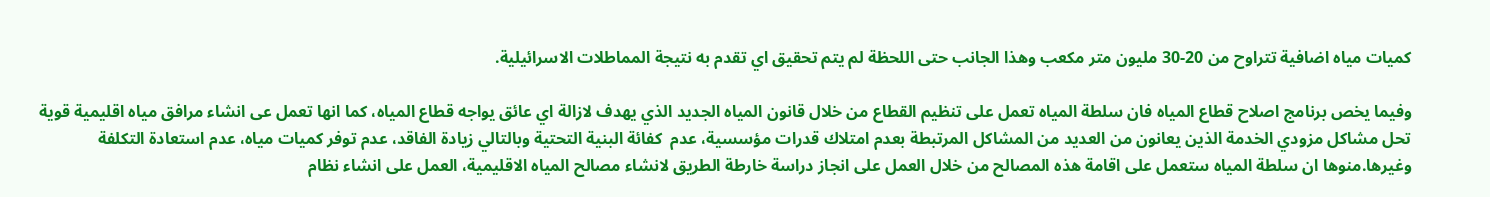كميات مياه اضافية تتراوح من 20-30 مليون متر مكعب وهذا الجانب حتى اللحظة لم يتم تحقيق اي تقدم به نتيجة المماطلات الاسرائيلية.

وفيما يخص برنامج اصلاح قطاع المياه فان سلطة المياه تعمل على تنظيم القطاع من خلال قانون المياه الجديد الذي يهدف لازالة اي عائق يواجه قطاع المياه، كما انها تعمل عى انشاء مرافق مياه اقليمية قوية تحل مشاكل مزودي الخدمة الذين يعانون من العديد من المشاكل المرتبطة بعدم امتلاك قدرات مؤسسية، عدم  كفائة البنية التحتية وبالتالي زيادة الفاقد، عدم توفر كميات مياه، عدم استعادة التكلفة وغيرها.منوها ان سلطة المياه ستعمل على اقامة هذه المصالح من خلال العمل على انجاز دراسة خارطة الطريق لانشاء مصالح المياه الاقليمية، العمل على انشاء نظام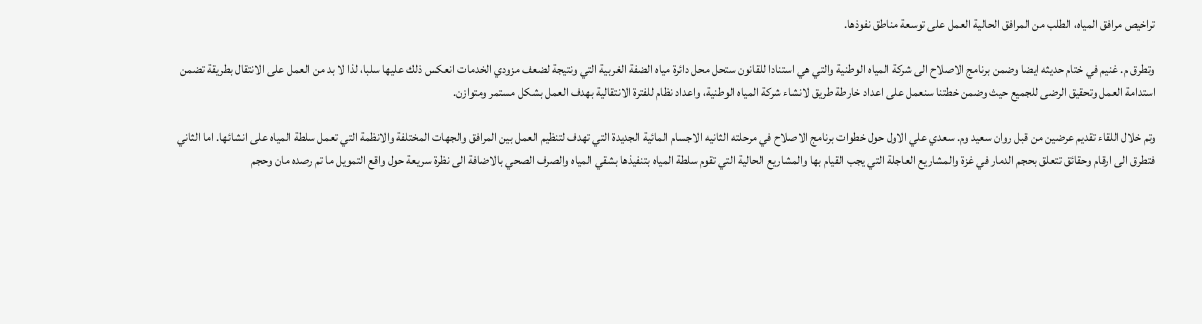تراخيص مرافق المياه، الطلب من المرافق الحالية العمل على توسعة مناطق نفوذها.

وتطرق م. غنيم في ختام حديثه ايضا وضمن برنامج الاصلاح الى شركة المياه الوطنية والتي هي استنادا للقانون ستحل محل دائرة مياه الضفة الغربية التي ونتيجة لضعف مزودي الخدمات انعكس ذلك عليها سلبا، لذا لا بد من العمل على الانتقال بطريقة تضمن استدامة العمل وتحقيق الرضى للجميع حيث وضمن خطتنا سنعمل على اعداد خارطة طريق لانشاء شركة المياه الوطنية، واعداد نظام للفترة الانتقالية بهدف العمل بشكل مستمر ومتوازن.

وتم خلال اللقاء تقديم عرضين من قبل روان سعيد وم. سعدي علي الاول حول خطوات برنامج الاصلاح في مرحلته الثانيه الاجسام المائية الجديدة التي تهدف لتنظيم العمل بين المرافق والجهات المختلفة والانظمة التي تعمل سلطة المياه على انشائها. اما الثاني فتطرق الى ارقام وحقائق تتعلق بحجم الدمار في غزة والمشاريع العاجلة التي يجب القيام بها والمشاريع الحالية التي تقوم سلطة المياه بتنفيذها بشقي المياه والصرف الصحي بالاضافة الى نظرة سريعة حول واقع التمويل ما تم رصده مان وحجم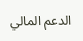الدعم المالي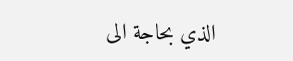الذي بحاجة الى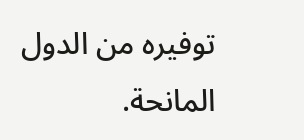توفيره من الدول المانحة.